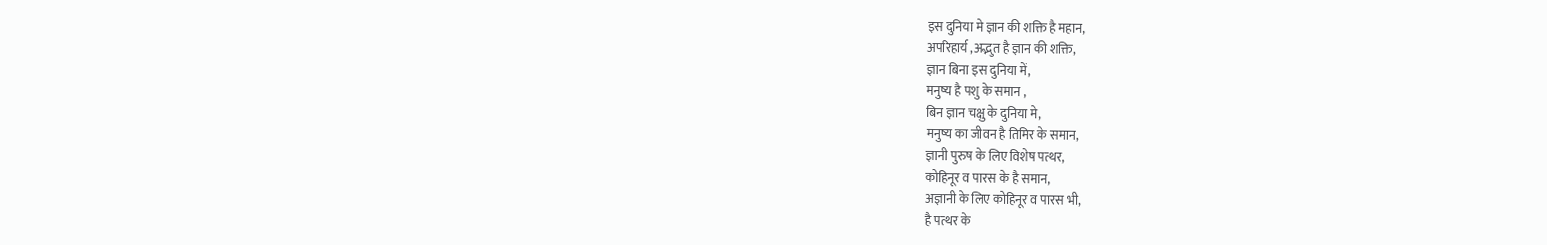इस दुनिया मे ज्ञान की शक्ति है महान,
अपरिहार्य ,अद्भुत है ज्ञान की शक्ति,
ज्ञान बिना इस दुनिया में,
मनुष्य है पशु के समान ,
बिन ज्ञान चक्षु के दुनिया मे,
मनुष्य का जीवन है तिमिर के समान,
ज्ञानी पुरुष के लिए विशेष पत्थर,
कोहिनूर व पारस के है समान,
अज्ञानी के लिए कोहिनूर व पारस भी,
है पत्थर के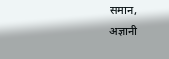समान,
अज्ञानी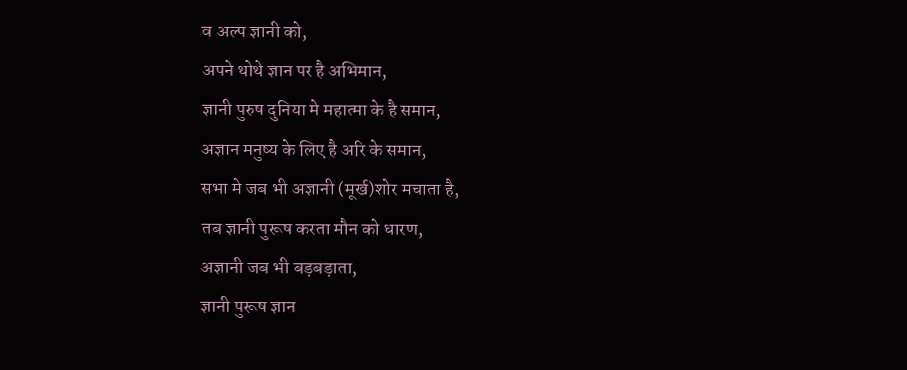व अल्प ज्ञानी को,
अपने थोथे ज्ञान पर है अभिमान,
ज्ञानी पुरुष दुनिया मे महात्मा के है समान,
अज्ञान मनुष्य के लिए है अरि के समान,
सभा मे जब भी अज्ञानी (मूर्ख)शोर मचाता है,
तब ज्ञानी पुरूष करता मौन को धारण,
अज्ञानी जब भी बड़बड़ाता,
ज्ञानी पुरूष ज्ञान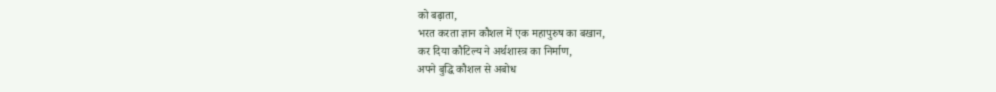को बढ़ाता,
भरत करता ज्ञान कौशल में एक महापुरुष का बखान,
कर दिया कौटिल्य ने अर्थशास्त्र का निर्माण,
अपने बुद्धि कौशल से अबोध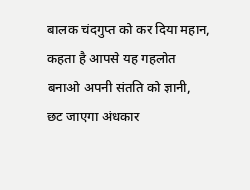बालक चंदगुप्त को कर दिया महान,
कहता है आपसे यह गहलोत
बनाओ अपनी संतति को ज्ञानी,
छट जाएगा अंधकार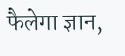फैलेगा ज्ञान,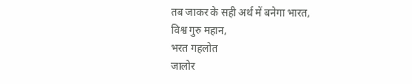तब जाकर के सही अर्थ में बनेगा भारत,
विश्व गुरु महान,
भरत गहलोत
जालोर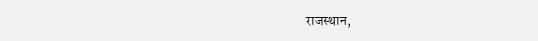राजस्थान,